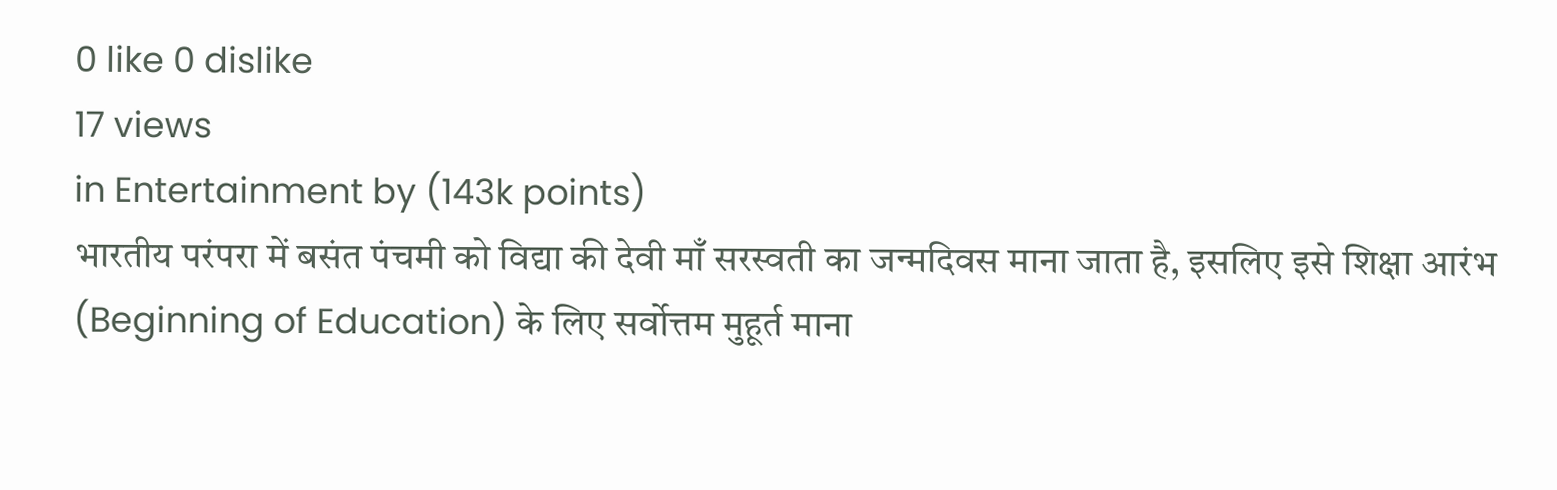0 like 0 dislike
17 views
in Entertainment by (143k points)
भारतीय परंपरा में बसंत पंचमी को विद्या की देवी माँ सरस्वती का जन्मदिवस माना जाता है, इसलिए इसे शिक्षा आरंभ (Beginning of Education) के लिए सर्वोत्तम मुहूर्त माना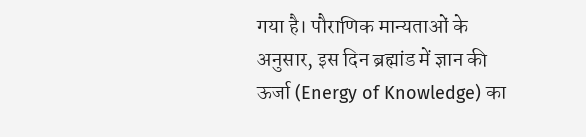गया है। पौराणिक मान्यताओं के अनुसार, इस दिन ब्रह्मांड में ज्ञान की ऊर्जा (Energy of Knowledge) का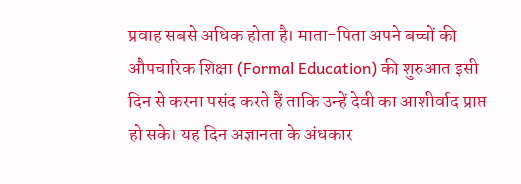प्रवाह सबसे अधिक होता है। माता-पिता अपने बच्चों की औपचारिक शिक्षा (Formal Education) की शुरुआत इसी दिन से करना पसंद करते हैं ताकि उन्हें देवी का आशीर्वाद प्राप्त हो सके। यह दिन अज्ञानता के अंधकार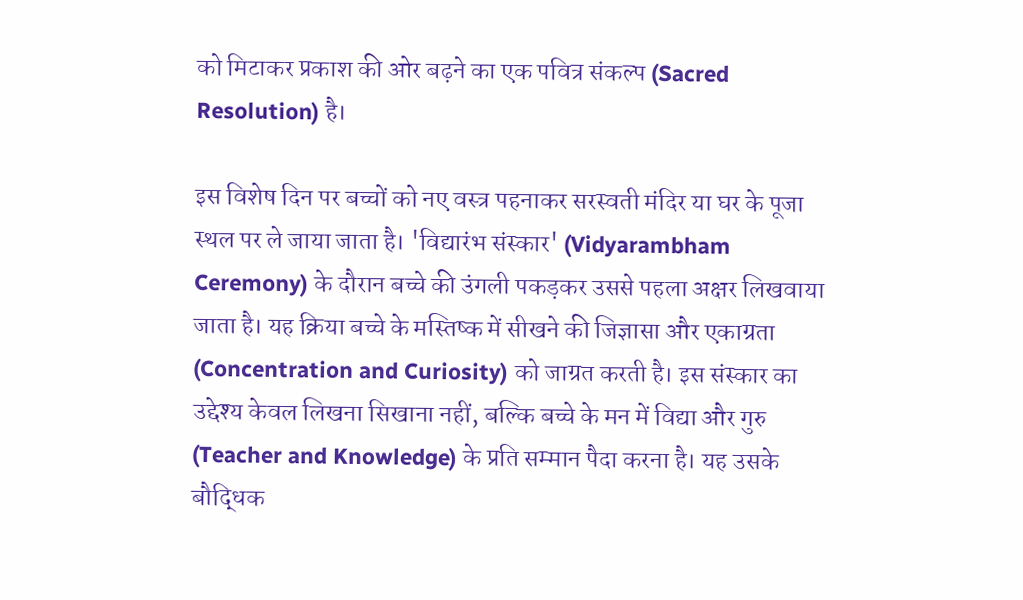को मिटाकर प्रकाश की ओर बढ़ने का एक पवित्र संकल्प (Sacred Resolution) है।

इस विशेष दिन पर बच्चों को नए वस्त्र पहनाकर सरस्वती मंदिर या घर के पूजा स्थल पर ले जाया जाता है। 'विद्यारंभ संस्कार' (Vidyarambham Ceremony) के दौरान बच्चे की उंगली पकड़कर उससे पहला अक्षर लिखवाया जाता है। यह क्रिया बच्चे के मस्तिष्क में सीखने की जिज्ञासा और एकाग्रता (Concentration and Curiosity) को जाग्रत करती है। इस संस्कार का उद्देश्य केवल लिखना सिखाना नहीं, बल्कि बच्चे के मन में विद्या और गुरु (Teacher and Knowledge) के प्रति सम्मान पैदा करना है। यह उसके बौद्धिक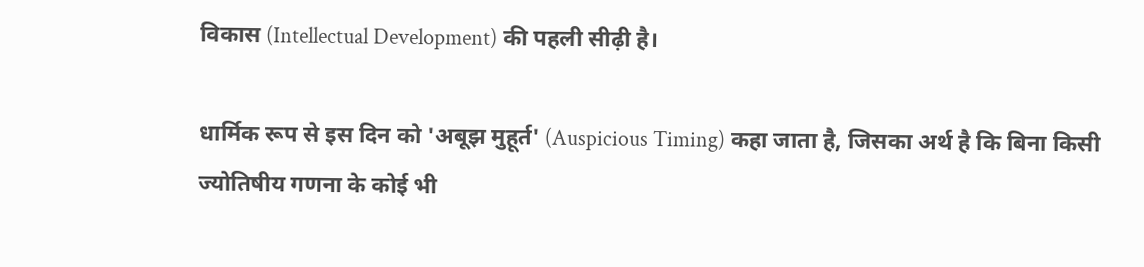विकास (Intellectual Development) की पहली सीढ़ी है।

धार्मिक रूप से इस दिन को 'अबूझ मुहूर्त' (Auspicious Timing) कहा जाता है, जिसका अर्थ है कि बिना किसी ज्योतिषीय गणना के कोई भी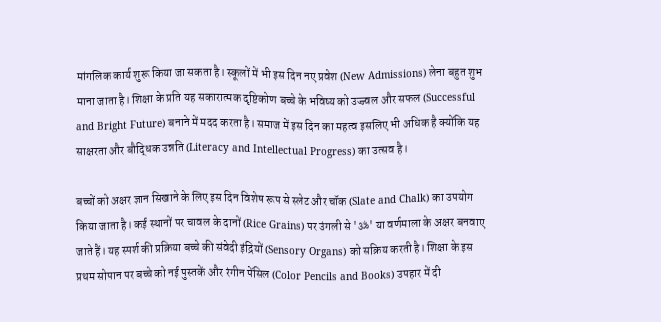मांगलिक कार्य शुरू किया जा सकता है। स्कूलों में भी इस दिन नए प्रवेश (New Admissions) लेना बहुत शुभ माना जाता है। शिक्षा के प्रति यह सकारात्मक दृष्टिकोण बच्चे के भविष्य को उज्ज्वल और सफल (Successful and Bright Future) बनाने में मदद करता है। समाज में इस दिन का महत्व इसलिए भी अधिक है क्योंकि यह साक्षरता और बौद्धिक उन्नति (Literacy and Intellectual Progress) का उत्सव है।

बच्चों को अक्षर ज्ञान सिखाने के लिए इस दिन विशेष रूप से स्लेट और चॉक (Slate and Chalk) का उपयोग किया जाता है। कई स्थानों पर चावल के दानों (Rice Grains) पर उंगली से 'ॐ' या वर्णमाला के अक्षर बनवाए जाते हैं। यह स्पर्श की प्रक्रिया बच्चे की संवेदी इंद्रियों (Sensory Organs) को सक्रिय करती है। शिक्षा के इस प्रथम सोपान पर बच्चे को नई पुस्तकें और रंगीन पेंसिल (Color Pencils and Books) उपहार में दी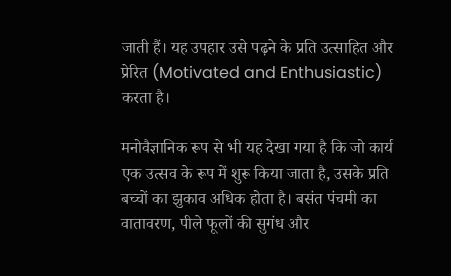जाती हैं। यह उपहार उसे पढ़ने के प्रति उत्साहित और प्रेरित (Motivated and Enthusiastic) करता है।

मनोवैज्ञानिक रूप से भी यह देखा गया है कि जो कार्य एक उत्सव के रूप में शुरू किया जाता है, उसके प्रति बच्चों का झुकाव अधिक होता है। बसंत पंचमी का वातावरण, पीले फूलों की सुगंध और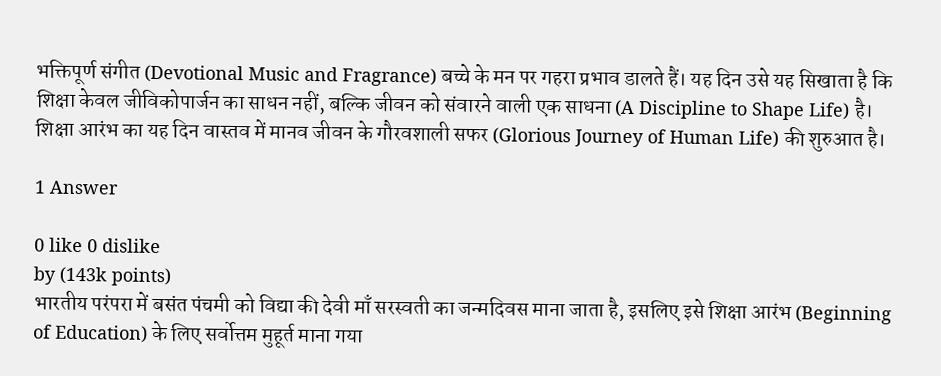भक्तिपूर्ण संगीत (Devotional Music and Fragrance) बच्चे के मन पर गहरा प्रभाव डालते हैं। यह दिन उसे यह सिखाता है कि शिक्षा केवल जीविकोपार्जन का साधन नहीं, बल्कि जीवन को संवारने वाली एक साधना (A Discipline to Shape Life) है। शिक्षा आरंभ का यह दिन वास्तव में मानव जीवन के गौरवशाली सफर (Glorious Journey of Human Life) की शुरुआत है।

1 Answer

0 like 0 dislike
by (143k points)
भारतीय परंपरा में बसंत पंचमी को विद्या की देवी माँ सरस्वती का जन्मदिवस माना जाता है, इसलिए इसे शिक्षा आरंभ (Beginning of Education) के लिए सर्वोत्तम मुहूर्त माना गया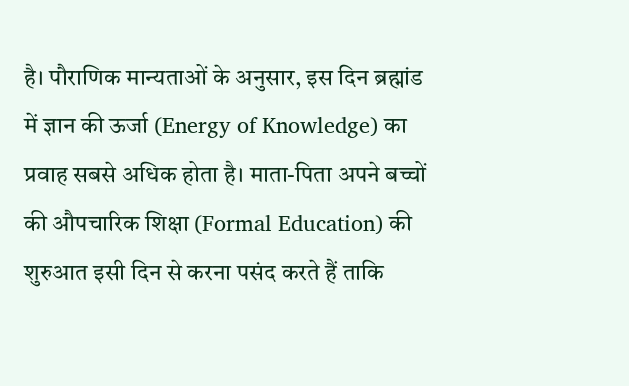है। पौराणिक मान्यताओं के अनुसार, इस दिन ब्रह्मांड में ज्ञान की ऊर्जा (Energy of Knowledge) का प्रवाह सबसे अधिक होता है। माता-पिता अपने बच्चों की औपचारिक शिक्षा (Formal Education) की शुरुआत इसी दिन से करना पसंद करते हैं ताकि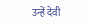उन्हें देवी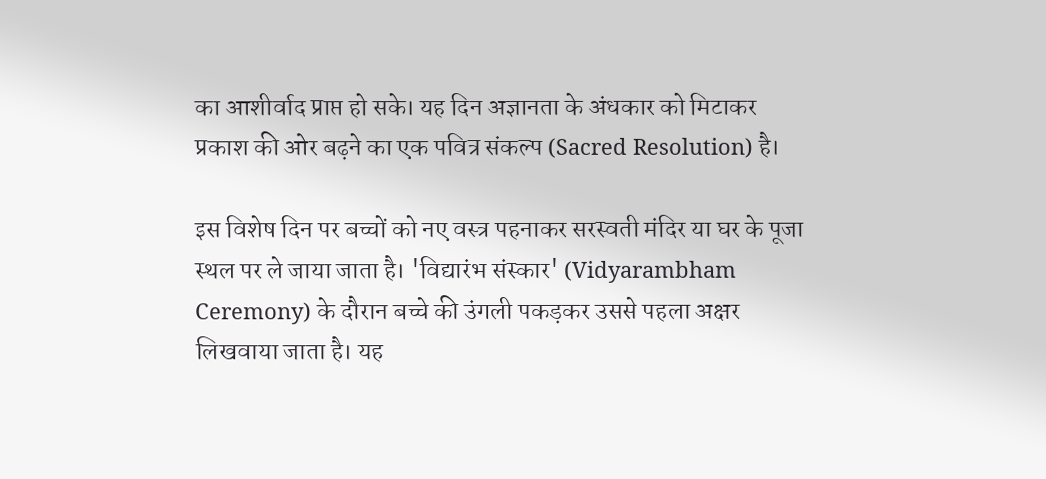का आशीर्वाद प्राप्त हो सके। यह दिन अज्ञानता के अंधकार को मिटाकर प्रकाश की ओर बढ़ने का एक पवित्र संकल्प (Sacred Resolution) है।

इस विशेष दिन पर बच्चों को नए वस्त्र पहनाकर सरस्वती मंदिर या घर के पूजा स्थल पर ले जाया जाता है। 'विद्यारंभ संस्कार' (Vidyarambham Ceremony) के दौरान बच्चे की उंगली पकड़कर उससे पहला अक्षर लिखवाया जाता है। यह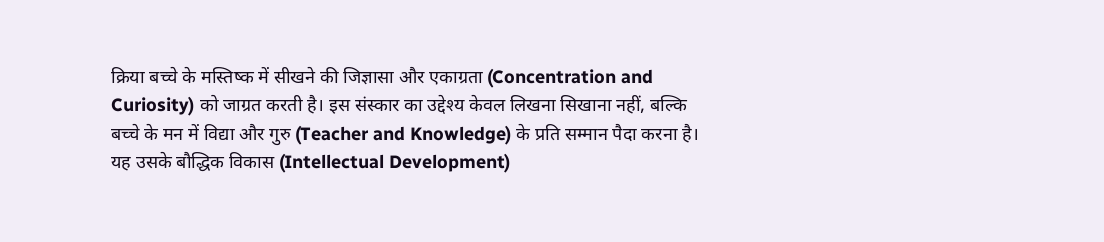क्रिया बच्चे के मस्तिष्क में सीखने की जिज्ञासा और एकाग्रता (Concentration and Curiosity) को जाग्रत करती है। इस संस्कार का उद्देश्य केवल लिखना सिखाना नहीं, बल्कि बच्चे के मन में विद्या और गुरु (Teacher and Knowledge) के प्रति सम्मान पैदा करना है। यह उसके बौद्धिक विकास (Intellectual Development)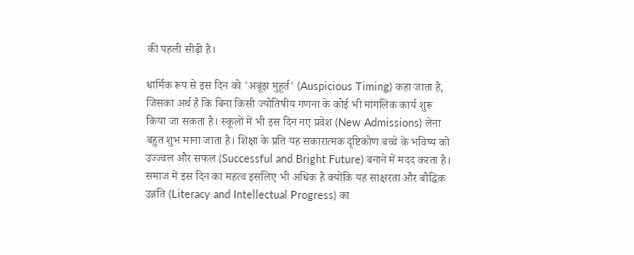की पहली सीढ़ी है।

धार्मिक रूप से इस दिन को 'अबूझ मुहूर्त' (Auspicious Timing) कहा जाता है, जिसका अर्थ है कि बिना किसी ज्योतिषीय गणना के कोई भी मांगलिक कार्य शुरू किया जा सकता है। स्कूलों में भी इस दिन नए प्रवेश (New Admissions) लेना बहुत शुभ माना जाता है। शिक्षा के प्रति यह सकारात्मक दृष्टिकोण बच्चे के भविष्य को उज्ज्वल और सफल (Successful and Bright Future) बनाने में मदद करता है। समाज में इस दिन का महत्व इसलिए भी अधिक है क्योंकि यह साक्षरता और बौद्धिक उन्नति (Literacy and Intellectual Progress) का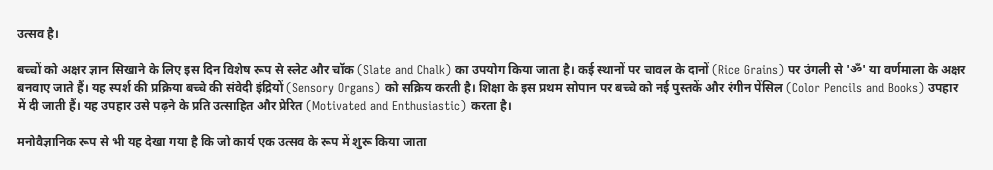उत्सव है।

बच्चों को अक्षर ज्ञान सिखाने के लिए इस दिन विशेष रूप से स्लेट और चॉक (Slate and Chalk) का उपयोग किया जाता है। कई स्थानों पर चावल के दानों (Rice Grains) पर उंगली से 'ॐ' या वर्णमाला के अक्षर बनवाए जाते हैं। यह स्पर्श की प्रक्रिया बच्चे की संवेदी इंद्रियों (Sensory Organs) को सक्रिय करती है। शिक्षा के इस प्रथम सोपान पर बच्चे को नई पुस्तकें और रंगीन पेंसिल (Color Pencils and Books) उपहार में दी जाती हैं। यह उपहार उसे पढ़ने के प्रति उत्साहित और प्रेरित (Motivated and Enthusiastic) करता है।

मनोवैज्ञानिक रूप से भी यह देखा गया है कि जो कार्य एक उत्सव के रूप में शुरू किया जाता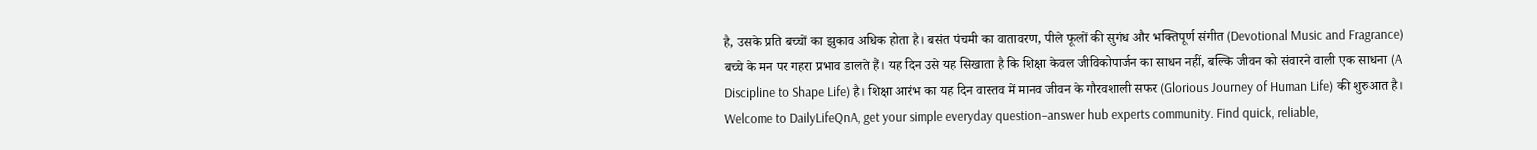है, उसके प्रति बच्चों का झुकाव अधिक होता है। बसंत पंचमी का वातावरण, पीले फूलों की सुगंध और भक्तिपूर्ण संगीत (Devotional Music and Fragrance) बच्चे के मन पर गहरा प्रभाव डालते हैं। यह दिन उसे यह सिखाता है कि शिक्षा केवल जीविकोपार्जन का साधन नहीं, बल्कि जीवन को संवारने वाली एक साधना (A Discipline to Shape Life) है। शिक्षा आरंभ का यह दिन वास्तव में मानव जीवन के गौरवशाली सफर (Glorious Journey of Human Life) की शुरुआत है।
Welcome to DailyLifeQnA, get your simple everyday question–answer hub experts community. Find quick, reliable,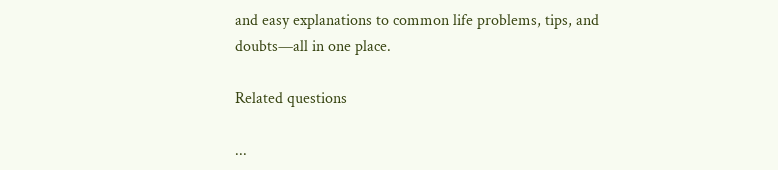and easy explanations to common life problems, tips, and doubts—all in one place.

Related questions

...